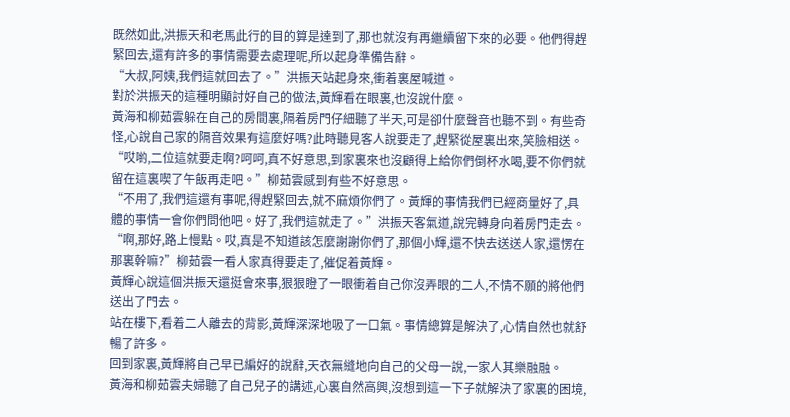既然如此,洪振天和老馬此行的目的算是達到了,那也就沒有再繼續留下來的必要。他們得趕緊回去,還有許多的事情需要去處理呢,所以起身準備告辭。
“大叔,阿姨,我們這就回去了。”洪振天站起身來,衝着裏屋喊道。
對於洪振天的這種明顯討好自己的做法,黃輝看在眼裏,也沒說什麼。
黃海和柳茹雲躲在自己的房間裏,隔着房門仔細聽了半天,可是卻什麼聲音也聽不到。有些奇怪,心說自己家的隔音效果有這麼好嗎?此時聽見客人說要走了,趕緊從屋裏出來,笑臉相送。
“哎喲,二位這就要走啊?呵呵,真不好意思,到家裏來也沒顧得上給你們倒杯水喝,要不你們就留在這裏喫了午飯再走吧。”柳茹雲感到有些不好意思。
“不用了,我們這還有事呢,得趕緊回去,就不麻煩你們了。黃輝的事情我們已經商量好了,具體的事情一會你們問他吧。好了,我們這就走了。”洪振天客氣道,說完轉身向着房門走去。
“啊,那好,路上慢點。哎,真是不知道該怎麼謝謝你們了,那個小輝,還不快去送送人家,還愣在那裏幹嘛?”柳茹雲一看人家真得要走了,催促着黃輝。
黃輝心說這個洪振天還挺會來事,狠狠瞪了一眼衝着自己你沒弄眼的二人,不情不願的將他們送出了門去。
站在樓下,看着二人離去的背影,黃輝深深地吸了一口氣。事情總算是解決了,心情自然也就舒暢了許多。
回到家裏,黃輝將自己早已編好的說辭,天衣無縫地向自己的父母一說,一家人其樂融融。
黃海和柳茹雲夫婦聽了自己兒子的講述,心裏自然高興,沒想到這一下子就解決了家裏的困境,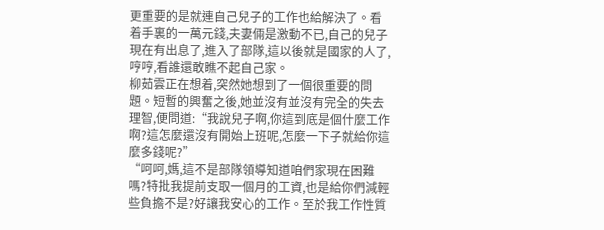更重要的是就連自己兒子的工作也給解決了。看着手裏的一萬元錢,夫妻倆是激動不已,自己的兒子現在有出息了,進入了部隊,這以後就是國家的人了,哼哼,看誰還敢瞧不起自己家。
柳茹雲正在想着,突然她想到了一個很重要的問題。短暫的興奮之後,她並沒有並沒有完全的失去理智,便問道:“我說兒子啊,你這到底是個什麼工作啊?這怎麼還沒有開始上班呢,怎麼一下子就給你這麼多錢呢?”
“呵呵,媽,這不是部隊領導知道咱們家現在困難嗎?特批我提前支取一個月的工資,也是給你們減輕些負擔不是?好讓我安心的工作。至於我工作性質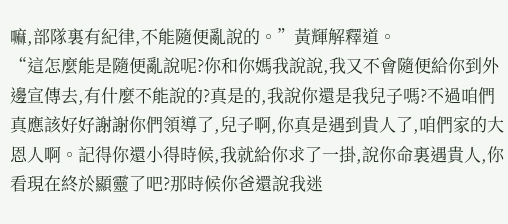嘛,部隊裏有紀律,不能隨便亂說的。”黃輝解釋道。
“這怎麼能是隨便亂說呢?你和你媽我說說,我又不會隨便給你到外邊宣傳去,有什麼不能說的?真是的,我說你還是我兒子嗎?不過咱們真應該好好謝謝你們領導了,兒子啊,你真是遇到貴人了,咱們家的大恩人啊。記得你還小得時候,我就給你求了一掛,說你命裏遇貴人,你看現在終於顯靈了吧?那時候你爸還說我迷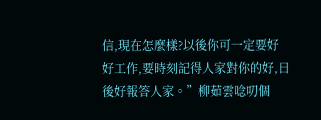信,現在怎麼樣?以後你可一定要好好工作,要時刻記得人家對你的好,日後好報答人家。”柳茹雲唸叨個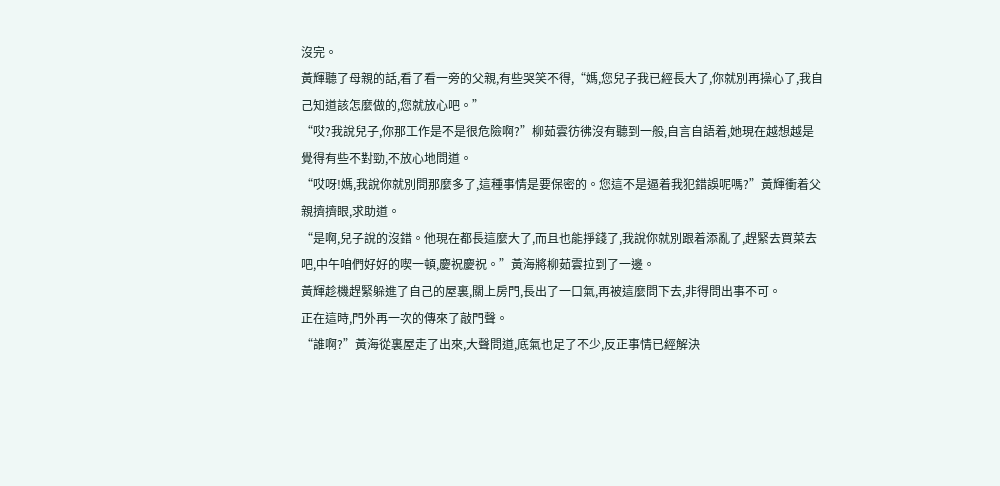沒完。
黃輝聽了母親的話,看了看一旁的父親,有些哭笑不得,“媽,您兒子我已經長大了,你就別再操心了,我自己知道該怎麼做的,您就放心吧。”
“哎?我說兒子,你那工作是不是很危險啊?”柳茹雲彷彿沒有聽到一般,自言自語着,她現在越想越是覺得有些不對勁,不放心地問道。
“哎呀!媽,我說你就別問那麼多了,這種事情是要保密的。您這不是逼着我犯錯誤呢嗎?”黃輝衝着父親擠擠眼,求助道。
“是啊,兒子說的沒錯。他現在都長這麼大了,而且也能掙錢了,我說你就別跟着添亂了,趕緊去買菜去吧,中午咱們好好的喫一頓,慶祝慶祝。”黃海將柳茹雲拉到了一邊。
黃輝趁機趕緊躲進了自己的屋裏,關上房門,長出了一口氣,再被這麼問下去,非得問出事不可。
正在這時,門外再一次的傳來了敲門聲。
“誰啊?”黃海從裏屋走了出來,大聲問道,底氣也足了不少,反正事情已經解決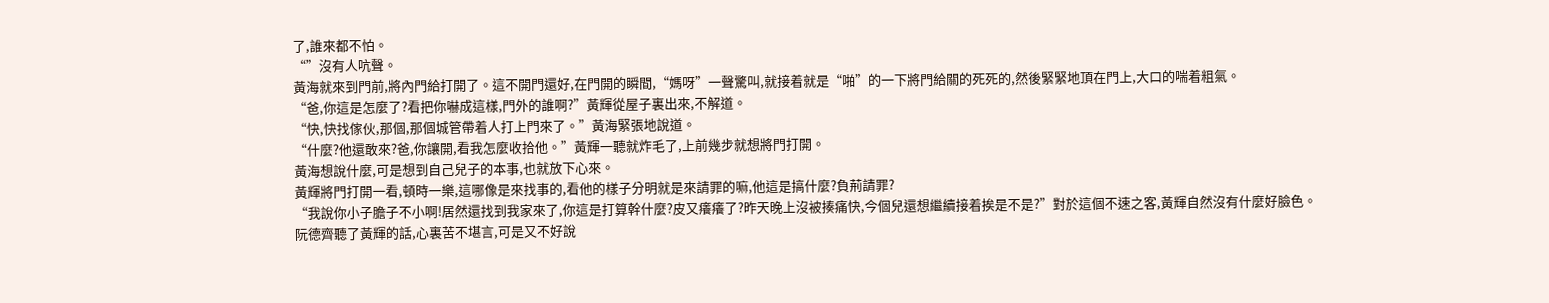了,誰來都不怕。
“”沒有人吭聲。
黃海就來到門前,將內門給打開了。這不開門還好,在門開的瞬間,“媽呀”一聲驚叫,就接着就是“啪”的一下將門給關的死死的,然後緊緊地頂在門上,大口的喘着粗氣。
“爸,你這是怎麼了?看把你嚇成這樣,門外的誰啊?”黃輝從屋子裏出來,不解道。
“快,快找傢伙,那個,那個城管帶着人打上門來了。”黃海緊張地說道。
“什麼?他還敢來?爸,你讓開,看我怎麼收拾他。”黃輝一聽就炸毛了,上前幾步就想將門打開。
黃海想說什麼,可是想到自己兒子的本事,也就放下心來。
黃輝將門打開一看,頓時一樂,這哪像是來找事的,看他的樣子分明就是來請罪的嘛,他這是搞什麼?負荊請罪?
“我說你小子膽子不小啊!居然還找到我家來了,你這是打算幹什麼?皮又癢癢了?昨天晚上沒被揍痛快,今個兒還想繼續接着挨是不是?”對於這個不速之客,黃輝自然沒有什麼好臉色。
阮德齊聽了黃輝的話,心裏苦不堪言,可是又不好說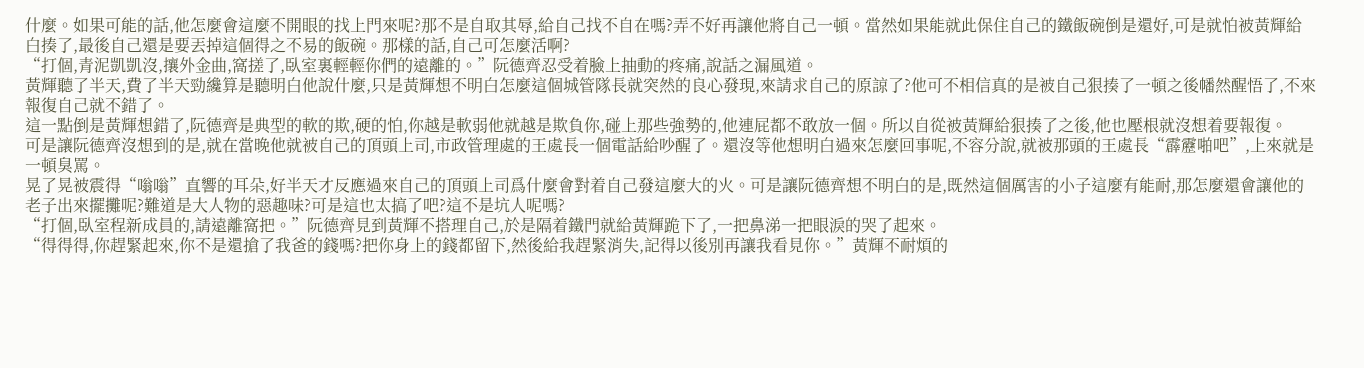什麼。如果可能的話,他怎麼會這麼不開眼的找上門來呢?那不是自取其辱,給自己找不自在嗎?弄不好再讓他將自己一頓。當然如果能就此保住自己的鐵飯碗倒是還好,可是就怕被黃輝給白揍了,最後自己還是要丟掉這個得之不易的飯碗。那樣的話,自己可怎麼活啊?
“打個,青泥凱凱沒,攘外金曲,窩搓了,臥室裏輕輕你們的遠離的。”阮德齊忍受着臉上抽動的疼痛,說話之漏風道。
黃輝聽了半天,費了半天勁纔算是聽明白他說什麼,只是黃輝想不明白怎麼這個城管隊長就突然的良心發現,來請求自己的原諒了?他可不相信真的是被自己狠揍了一頓之後幡然醒悟了,不來報復自己就不錯了。
這一點倒是黃輝想錯了,阮德齊是典型的軟的欺,硬的怕,你越是軟弱他就越是欺負你,碰上那些強勢的,他連屁都不敢放一個。所以自從被黃輝給狠揍了之後,他也壓根就沒想着要報復。
可是讓阮德齊沒想到的是,就在當晚他就被自己的頂頭上司,市政管理處的王處長一個電話給吵醒了。還沒等他想明白過來怎麼回事呢,不容分說,就被那頭的王處長“霹靂啪吧”,上來就是一頓臭罵。
晃了晃被震得“嗡嗡”直響的耳朵,好半天才反應過來自己的頂頭上司爲什麼會對着自己發這麼大的火。可是讓阮德齊想不明白的是,既然這個厲害的小子這麼有能耐,那怎麼還會讓他的老子出來擺攤呢?難道是大人物的惡趣味?可是這也太搞了吧?這不是坑人呢嗎?
“打個,臥室程新成員的,請遠離窩把。”阮德齊見到黃輝不搭理自己,於是隔着鐵門就給黃輝跪下了,一把鼻涕一把眼淚的哭了起來。
“得得得,你趕緊起來,你不是還搶了我爸的錢嗎?把你身上的錢都留下,然後給我趕緊消失,記得以後別再讓我看見你。”黃輝不耐煩的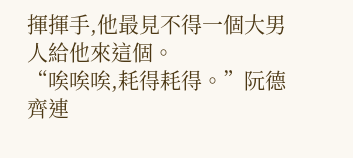揮揮手,他最見不得一個大男人給他來這個。
“唉唉唉,耗得耗得。”阮德齊連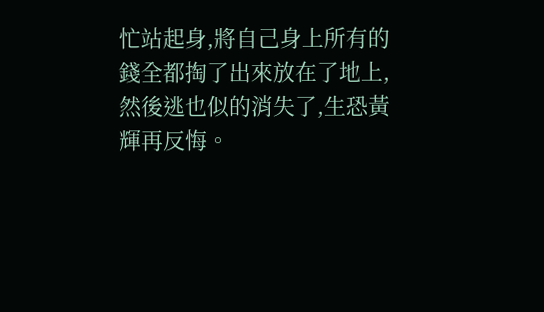忙站起身,將自己身上所有的錢全都掏了出來放在了地上,然後逃也似的消失了,生恐黃輝再反悔。